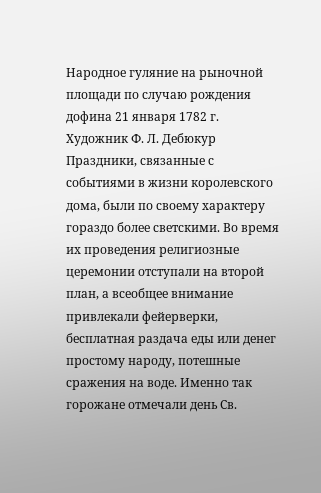Народное гуляние на рыночной площади по случаю рождения дофина 21 января 1782 г. Художник Ф. Л. Дебюкур
Праздники, связанные с событиями в жизни королевского дома, были по своему характеру гораздо более светскими. Во время их проведения религиозные церемонии отступали на второй план, а всеобщее внимание привлекали фейерверки, бесплатная раздача еды или денег простому народу, потешные сражения на воде. Именно так горожане отмечали день Св.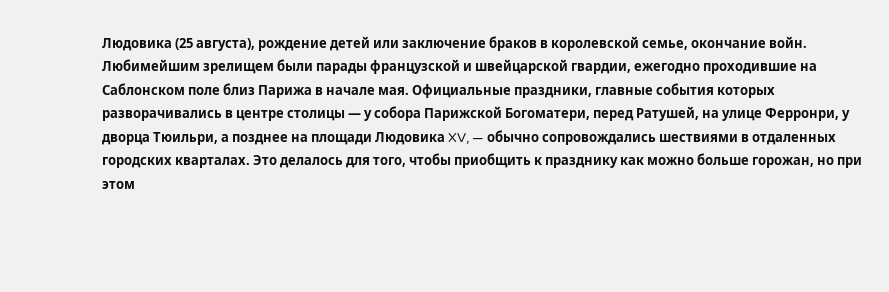Людовика (25 августа), рождение детей или заключение браков в королевской семье, окончание войн. Любимейшим зрелищем были парады французской и швейцарской гвардии, ежегодно проходившие на Саблонском поле близ Парижа в начале мая. Официальные праздники, главные события которых разворачивались в центре столицы — у собора Парижской Богоматери, перед Ратушей, на улице Ферронри, у дворца Тюильри, а позднее на площади Людовика XV, — обычно сопровождались шествиями в отдаленных городских кварталах. Это делалось для того, чтобы приобщить к празднику как можно больше горожан, но при этом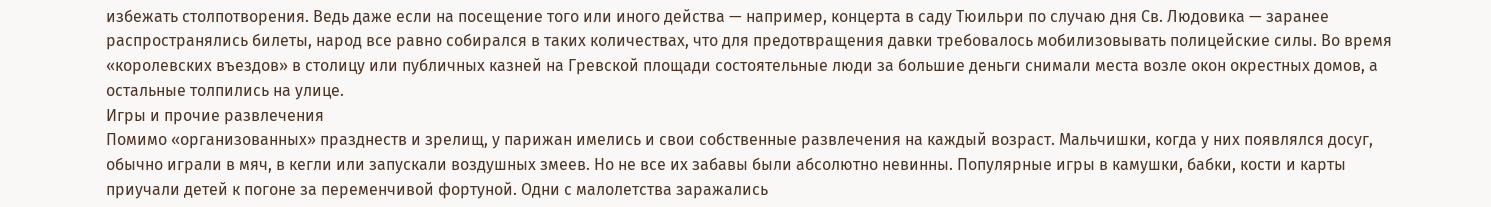избежать столпотворения. Ведь даже если на посещение того или иного действа — например, концерта в саду Тюильри по случаю дня Св. Людовика — заранее распространялись билеты, народ все равно собирался в таких количествах, что для предотвращения давки требовалось мобилизовывать полицейские силы. Во время «королевских въездов» в столицу или публичных казней на Гревской площади состоятельные люди за большие деньги снимали места возле окон окрестных домов, а остальные толпились на улице.
Игры и прочие развлечения
Помимо «организованных» празднеств и зрелищ, у парижан имелись и свои собственные развлечения на каждый возраст. Мальчишки, когда у них появлялся досуг, обычно играли в мяч, в кегли или запускали воздушных змеев. Но не все их забавы были абсолютно невинны. Популярные игры в камушки, бабки, кости и карты приучали детей к погоне за переменчивой фортуной. Одни с малолетства заражались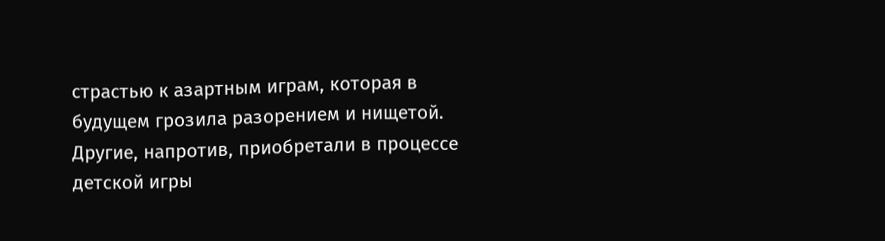страстью к азартным играм, которая в будущем грозила разорением и нищетой. Другие, напротив, приобретали в процессе детской игры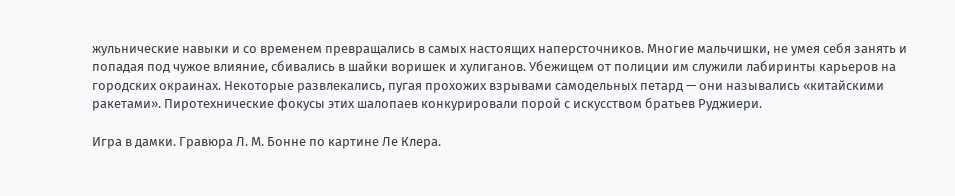жульнические навыки и со временем превращались в самых настоящих наперсточников. Многие мальчишки, не умея себя занять и попадая под чужое влияние, сбивались в шайки воришек и хулиганов. Убежищем от полиции им служили лабиринты карьеров на городских окраинах. Некоторые развлекались, пугая прохожих взрывами самодельных петард — они назывались «китайскими ракетами». Пиротехнические фокусы этих шалопаев конкурировали порой с искусством братьев Руджиери.

Игра в дамки. Гравюра Л. М. Бонне по картине Ле Клера.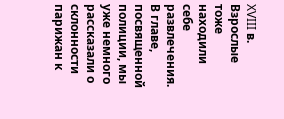XVIII в.
Взрослые тоже находили себе развлечения. В главе, посвященной полиции, мы уже немного рассказали о склонности парижан к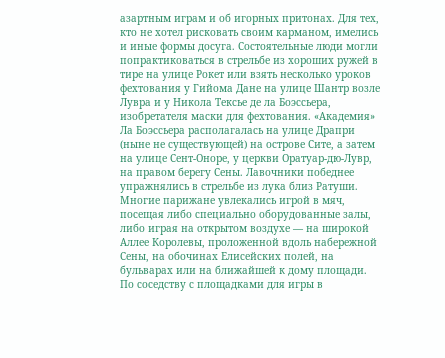азартным играм и об игорных притонах. Для тех, кто не хотел рисковать своим карманом, имелись и иные формы досуга. Состоятельные люди могли попрактиковаться в стрельбе из хороших ружей в тире на улице Рокет или взять несколько уроков фехтования у Гийома Дане на улице Шантр возле Лувра и у Никола Тексье де ла Боэссьера, изобретателя маски для фехтования. «Академия» Ла Боэссьера располагалась на улице Драпри (ныне не существующей) на острове Сите, а затем на улице Сент-Оноре, у церкви Оратуар-дю-Лувр, на правом берегу Сены. Лавочники победнее упражнялись в стрельбе из лука близ Ратуши. Многие парижане увлекались игрой в мяч, посещая либо специально оборудованные залы, либо играя на открытом воздухе — на широкой Аллее Королевы, проложенной вдоль набережной Сены, на обочинах Елисейских полей, на бульварах или на ближайшей к дому площади. По соседству с площадками для игры в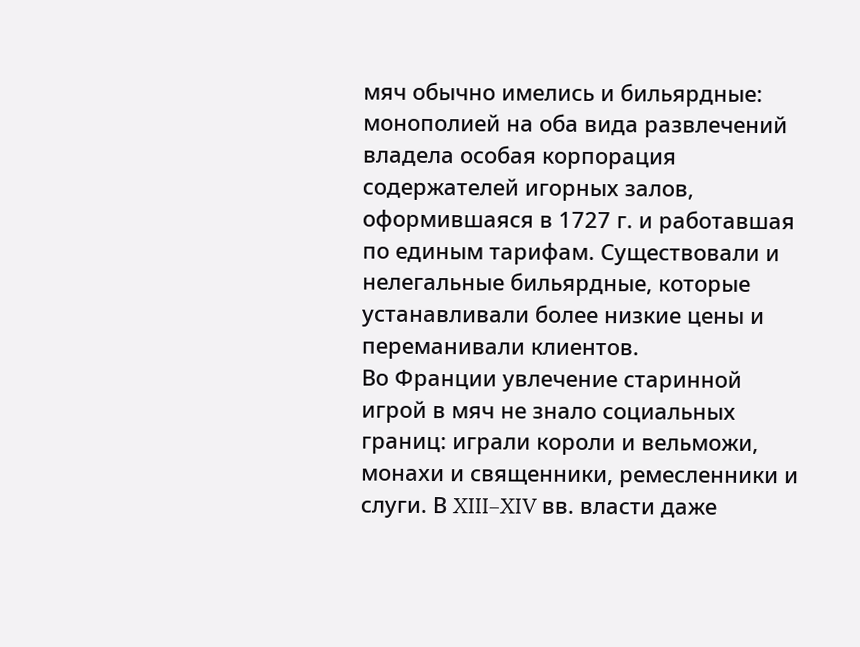мяч обычно имелись и бильярдные: монополией на оба вида развлечений владела особая корпорация содержателей игорных залов, оформившаяся в 1727 г. и работавшая по единым тарифам. Существовали и нелегальные бильярдные, которые устанавливали более низкие цены и переманивали клиентов.
Во Франции увлечение старинной игрой в мяч не знало социальных границ: играли короли и вельможи, монахи и священники, ремесленники и слуги. В XIII–XIV вв. власти даже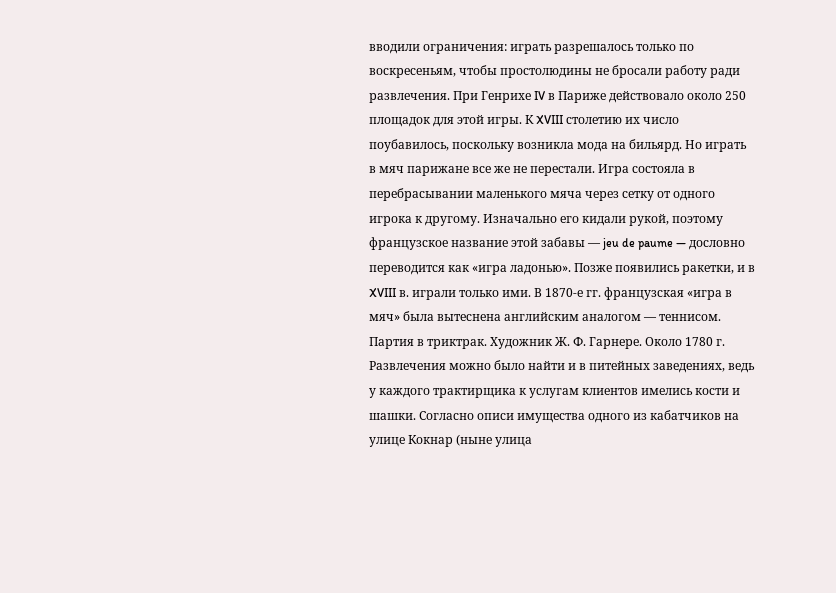вводили ограничения: играть разрешалось только по воскресеньям, чтобы простолюдины не бросали работу ради развлечения. При Генрихе IV в Париже действовало около 250 площадок для этой игры. К XVIII столетию их число поубавилось, поскольку возникла мода на бильярд. Но играть в мяч парижане все же не перестали. Игра состояла в перебрасывании маленького мяча через сетку от одного игрока к другому. Изначально его кидали рукой, поэтому французское название этой забавы — jeu de paume — дословно переводится как «игра ладонью». Позже появились ракетки, и в XVIII в. играли только ими. В 1870-е гг. французская «игра в мяч» была вытеснена английским аналогом — теннисом.
Партия в триктрак. Художник Ж. Ф. Гарнере. Около 1780 г.
Развлечения можно было найти и в питейных заведениях, ведь у каждого трактирщика к услугам клиентов имелись кости и шашки. Согласно описи имущества одного из кабатчиков на улице Кокнар (ныне улица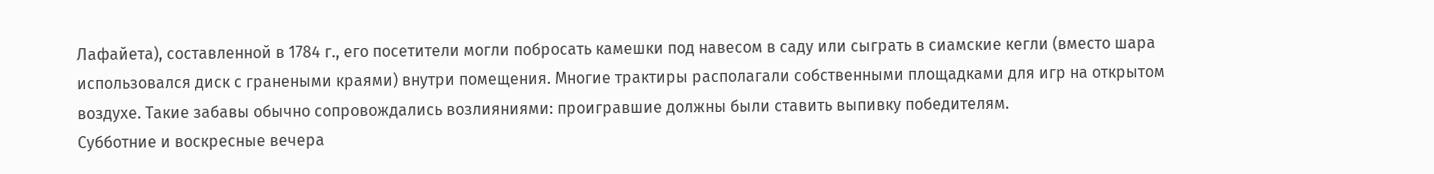Лафайета), составленной в 1784 г., его посетители могли побросать камешки под навесом в саду или сыграть в сиамские кегли (вместо шара использовался диск с гранеными краями) внутри помещения. Многие трактиры располагали собственными площадками для игр на открытом воздухе. Такие забавы обычно сопровождались возлияниями: проигравшие должны были ставить выпивку победителям.
Субботние и воскресные вечера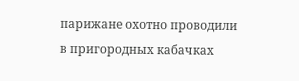парижане охотно проводили в пригородных кабачках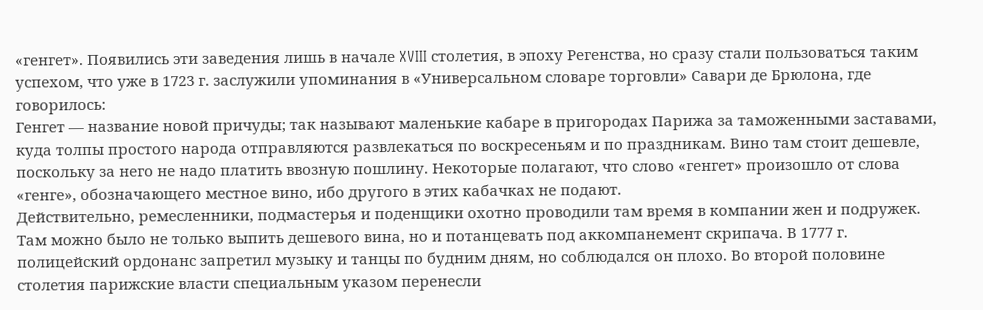«генгет». Появились эти заведения лишь в начале XVIII столетия, в эпоху Регенства, но сразу стали пользоваться таким успехом, что уже в 1723 г. заслужили упоминания в «Универсальном словаре торговли» Савари де Брюлона, где говорилось:
Генгет — название новой причуды; так называют маленькие кабаре в пригородах Парижа за таможенными заставами, куда толпы простого народа отправляются развлекаться по воскресеньям и по праздникам. Вино там стоит дешевле, поскольку за него не надо платить ввозную пошлину. Некоторые полагают, что слово «генгет» произошло от слова «генге», обозначающего местное вино, ибо другого в этих кабачках не подают.
Действительно, ремесленники, подмастерья и поденщики охотно проводили там время в компании жен и подружек. Там можно было не только выпить дешевого вина, но и потанцевать под аккомпанемент скрипача. В 1777 г. полицейский ордонанс запретил музыку и танцы по будним дням, но соблюдался он плохо. Во второй половине столетия парижские власти специальным указом перенесли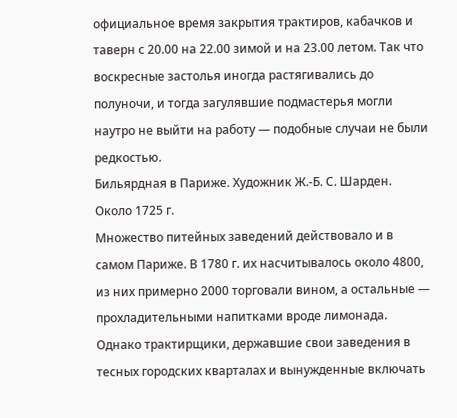официальное время закрытия трактиров, кабачков и таверн с 20.00 на 22.00 зимой и на 23.00 летом. Так что воскресные застолья иногда растягивались до полуночи, и тогда загулявшие подмастерья могли наутро не выйти на работу — подобные случаи не были редкостью.
Бильярдная в Париже. Художник Ж.-Б. С. Шарден. Около 1725 г.
Множество питейных заведений действовало и в самом Париже. В 1780 г. их насчитывалось около 4800, из них примерно 2000 торговали вином, а остальные — прохладительными напитками вроде лимонада. Однако трактирщики, державшие свои заведения в тесных городских кварталах и вынужденные включать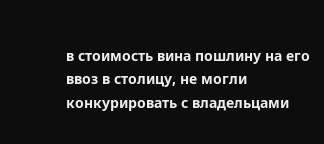в стоимость вина пошлину на его ввоз в столицу, не могли конкурировать с владельцами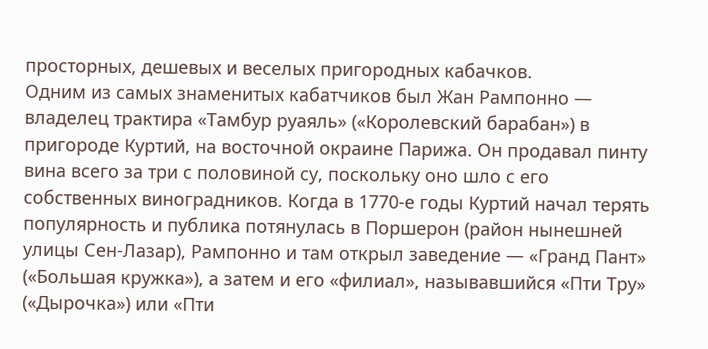просторных, дешевых и веселых пригородных кабачков.
Одним из самых знаменитых кабатчиков был Жан Рампонно — владелец трактира «Тамбур руаяль» («Королевский барабан») в пригороде Куртий, на восточной окраине Парижа. Он продавал пинту вина всего за три с половиной су, поскольку оно шло с его собственных виноградников. Когда в 1770-е годы Куртий начал терять популярность и публика потянулась в Поршерон (район нынешней улицы Сен-Лазар), Рампонно и там открыл заведение — «Гранд Пант» («Большая кружка»), а затем и его «филиал», называвшийся «Пти Тру» («Дырочка») или «Пти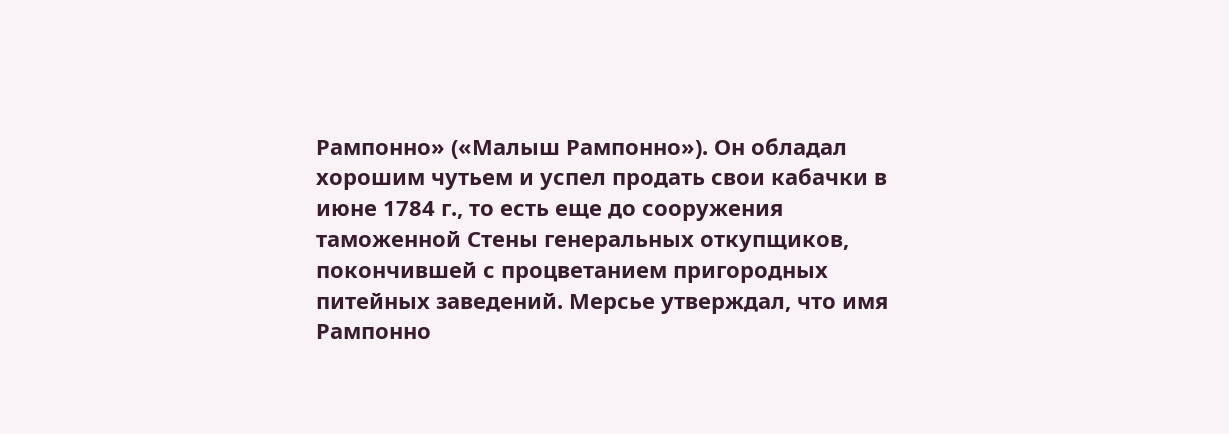Рампонно» («Малыш Рампонно»). Он обладал хорошим чутьем и успел продать свои кабачки в июне 1784 г., то есть еще до сооружения таможенной Стены генеральных откупщиков, покончившей с процветанием пригородных питейных заведений. Мерсье утверждал, что имя Рампонно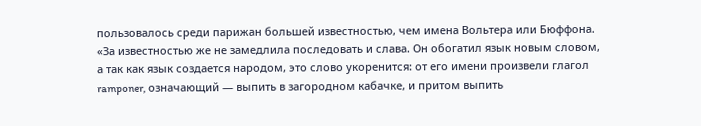пользовалось среди парижан большей известностью, чем имена Вольтера или Бюффона. «За известностью же не замедлила последовать и слава. Он обогатил язык новым словом, а так как язык создается народом, это слово укоренится: от его имени произвели глагол ramponer, означающий — выпить в загородном кабачке, и притом выпить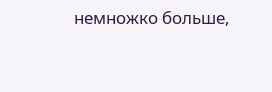немножко больше,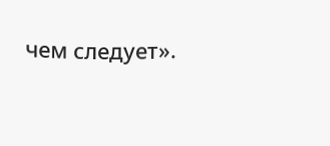чем следует».